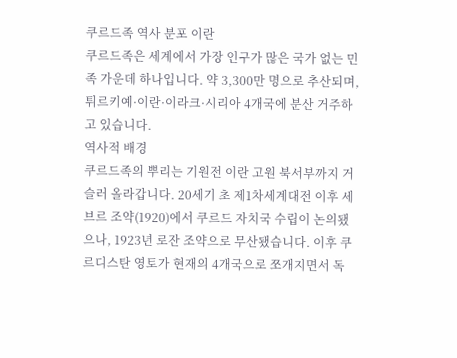쿠르드족 역사 분포 이란
쿠르드족은 세계에서 가장 인구가 많은 국가 없는 민족 가운데 하나입니다. 약 3,300만 명으로 추산되며, 튀르키예·이란·이라크·시리아 4개국에 분산 거주하고 있습니다.
역사적 배경
쿠르드족의 뿌리는 기원전 이란 고원 북서부까지 거슬러 올라갑니다. 20세기 초 제1차세계대전 이후 세브르 조약(1920)에서 쿠르드 자치국 수립이 논의됐으나, 1923년 로잔 조약으로 무산됐습니다. 이후 쿠르디스탄 영토가 현재의 4개국으로 쪼개지면서 독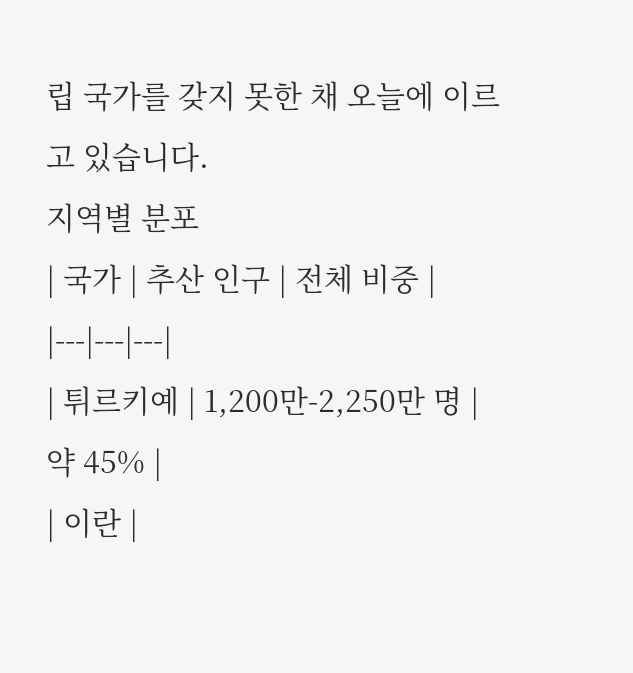립 국가를 갖지 못한 채 오늘에 이르고 있습니다.
지역별 분포
| 국가 | 추산 인구 | 전체 비중 |
|---|---|---|
| 튀르키예 | 1,200만-2,250만 명 | 약 45% |
| 이란 |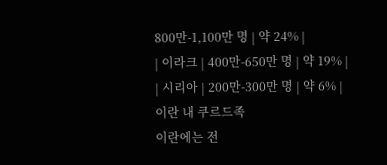800만-1,100만 명 | 약 24% |
| 이라크 | 400만-650만 명 | 약 19% |
| 시리아 | 200만-300만 명 | 약 6% |
이란 내 쿠르드족
이란에는 전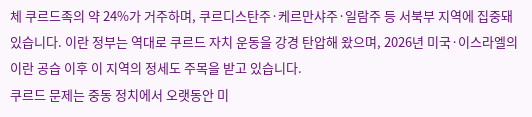체 쿠르드족의 약 24%가 거주하며, 쿠르디스탄주·케르만샤주·일람주 등 서북부 지역에 집중돼 있습니다. 이란 정부는 역대로 쿠르드 자치 운동을 강경 탄압해 왔으며, 2026년 미국·이스라엘의 이란 공습 이후 이 지역의 정세도 주목을 받고 있습니다.
쿠르드 문제는 중동 정치에서 오랫동안 미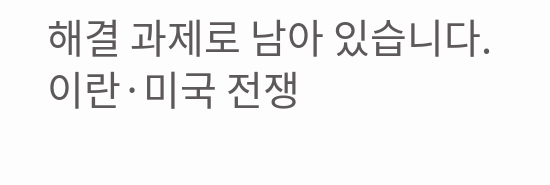해결 과제로 남아 있습니다. 이란·미국 전쟁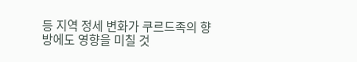등 지역 정세 변화가 쿠르드족의 향방에도 영향을 미칠 것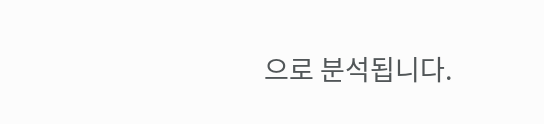으로 분석됩니다.